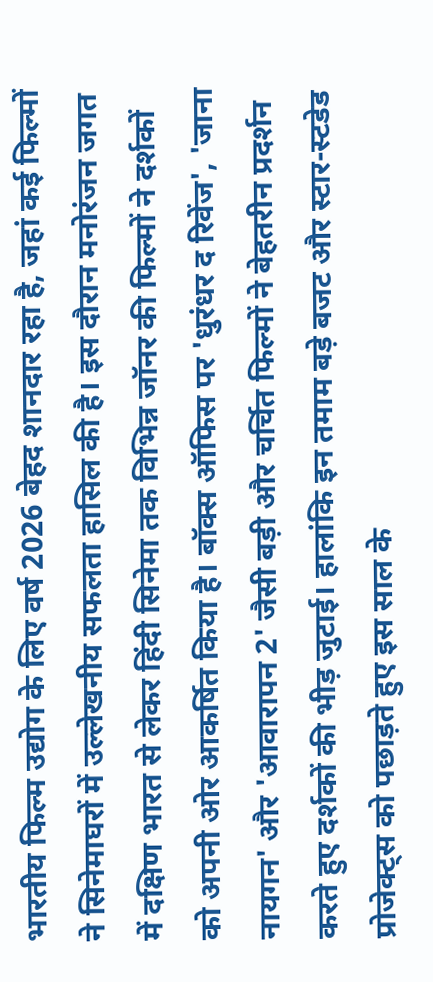भारतीय फिल्म उद्योग के लिए वर्ष 2026 बेहद शानदार रहा है, जहां कई फिल्मों ने सिनेमाघरों में उल्लेखनीय सफलता हासिल की है। इस दौरान मनोरंजन जगत में दक्षिण भारत से लेकर हिंदी सिनेमा तक विभिन्न जॉनर की फिल्मों ने दर्शकों को अपनी ओर आकर्षित किया है। बॉक्स ऑफिस पर 'धुरंधर द रिवेंज', 'जाना नायगन' और 'आवारापन 2' जैसी बड़ी और चर्चित फिल्मों ने बेहतरीन प्रदर्शन करते हुए दर्शकों की भीड़ जुटाई। हालांकि इन तमाम बड़े बजट और स्टार-स्टडेड प्रोजेक्ट्स को पछाड़ते हुए इस साल के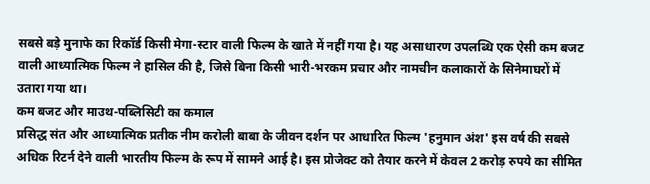सबसे बड़े मुनाफे का रिकॉर्ड किसी मेगा-स्टार वाली फिल्म के खाते में नहीं गया है। यह असाधारण उपलब्धि एक ऐसी कम बजट वाली आध्यात्मिक फिल्म ने हासिल की है, जिसे बिना किसी भारी-भरकम प्रचार और नामचीन कलाकारों के सिनेमाघरों में उतारा गया था।
कम बजट और माउथ-पब्लिसिटी का कमाल
प्रसिद्ध संत और आध्यात्मिक प्रतीक नीम करोली बाबा के जीवन दर्शन पर आधारित फिल्म 'हनुमान अंश' इस वर्ष की सबसे अधिक रिटर्न देने वाली भारतीय फिल्म के रूप में सामने आई है। इस प्रोजेक्ट को तैयार करने में केवल 2 करोड़ रुपये का सीमित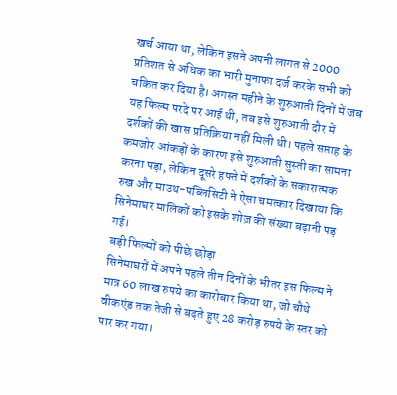खर्च आया था, लेकिन इसने अपनी लागत से 2000 प्रतिशत से अधिक का भारी मुनाफा दर्ज करके सभी को चकित कर दिया है। अगस्त महीने के शुरुआती दिनों में जब यह फिल्म परदे पर आई थी, तब इसे शुरुआती दौर में दर्शकों की खास प्रतिक्रिया नहीं मिली थी। पहले सप्ताह के कमजोर आंकड़ों के कारण इसे शुरुआती सुस्ती का सामना करना पड़ा, लेकिन दूसरे हफ्ते में दर्शकों के सकारात्मक रुख और माउथ-पब्लिसिटी ने ऐसा चमत्कार दिखाया कि सिनेमाघर मालिकों को इसके शोज़ की संख्या बढ़ानी पड़ गई।
बड़ी फिल्मों को पीछे छोड़ा
सिनेमाघरों में अपने पहले तीन दिनों के भीतर इस फिल्म ने मात्र 60 लाख रुपये का कारोबार किया था, जो चौथे वीकएंड तक तेजी से बढ़ते हुए 28 करोड़ रुपये के स्तर को पार कर गया।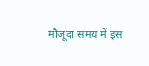मौजूदा समय में इस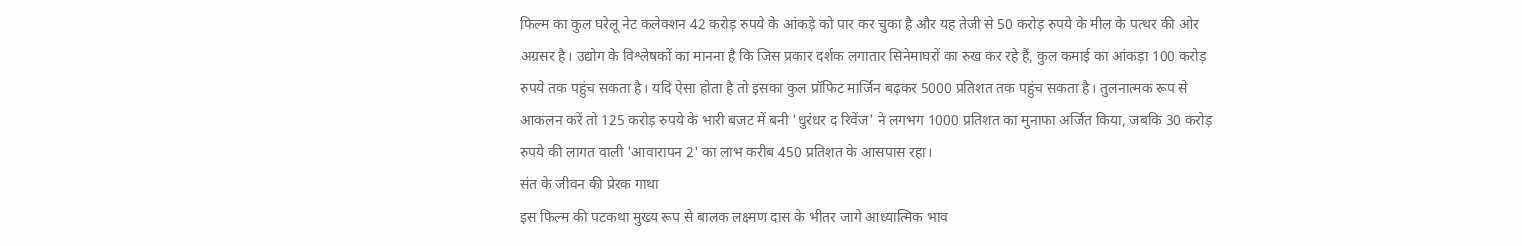फिल्म का कुल घरेलू नेट कलेक्शन 42 करोड़ रुपये के आंकड़े को पार कर चुका है और यह तेजी से 50 करोड़ रुपये के मील के पत्थर की ओर अग्रसर है। उद्योग के विश्लेषकों का मानना है कि जिस प्रकार दर्शक लगातार सिनेमाघरों का रुख कर रहे हैं, कुल कमाई का आंकड़ा 100 करोड़ रुपये तक पहुंच सकता है। यदि ऐसा होता है तो इसका कुल प्रॉफिट मार्जिन बढ़कर 5000 प्रतिशत तक पहुंच सकता है। तुलनात्मक रूप से आकलन करें तो 125 करोड़ रुपये के भारी बजट में बनी 'धुरंधर द रिवेंज' ने लगभग 1000 प्रतिशत का मुनाफा अर्जित किया, जबकि 30 करोड़ रुपये की लागत वाली 'आवारापन 2' का लाभ करीब 450 प्रतिशत के आसपास रहा।
संत के जीवन की प्रेरक गाथा
इस फिल्म की पटकथा मुख्य रूप से बालक लक्ष्मण दास के भीतर जागे आध्यात्मिक भाव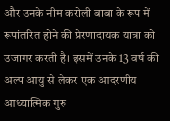और उनके नीम करोली बाबा के रूप में रूपांतरित होने की प्रेरणादायक यात्रा को उजागर करती है। इसमें उनके 13 वर्ष की अल्प आयु से लेकर एक आदरणीय आध्यात्मिक गुरु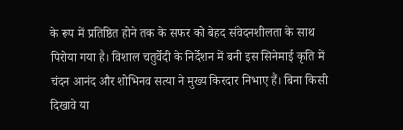के रूप में प्रतिष्ठित होने तक के सफर को बेहद संवेदनशीलता के साथ पिरोया गया है। विशाल चतुर्वेदी के निर्देशन में बनी इस सिनेमाई कृति में चंदन आनंद और शोभिनव सत्या ने मुख्य किरदार निभाए हैं। बिना किसी दिखावे या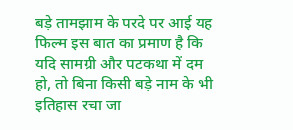बड़े तामझाम के परदे पर आई यह फिल्म इस बात का प्रमाण है कि यदि सामग्री और पटकथा में दम हो, तो बिना किसी बड़े नाम के भी इतिहास रचा जा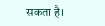सकता है।